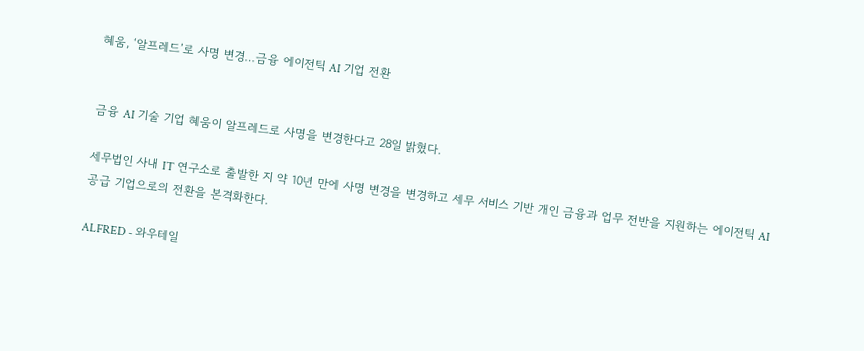혜움, ‘알프레드’로 사명 변경…금융 에이전틱 AI 기업 전환


금융 AI 기술 기업 혜움이 알프레드로 사명을 변경한다고 28일 밝혔다.

세무법인 사내 IT 연구소로 출발한 지 약 10년 만에 사명 변경을 변경하고 세무 서비스 기반 개인 금융과 업무 전반을 지원하는 에이전틱 AI 공급 기업으로의 전환을 본격화한다.

ALFRED - 와우테일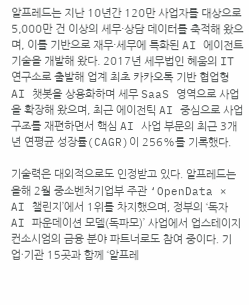알프레드는 지난 10년간 120만 사업자를 대상으로 5,000만 건 이상의 세무·상담 데이터를 축적해 왔으며, 이를 기반으로 재무·세무에 특화된 AI 에이전트 기술을 개발해 왔다. 2017년 세무법인 혜움의 IT 연구소로 출발해 업계 최초 카카오톡 기반 협업형 AI 챗봇을 상용화하며 세무 SaaS 영역으로 사업을 확장해 왔으며, 최근 에이전틱 AI 중심으로 사업 구조를 재편하면서 핵심 AI 사업 부문의 최근 3개년 연평균 성장률(CAGR)이 256%를 기록했다.

기술력은 대외적으로도 인정받고 있다. 알프레드는 올해 2월 중소벤처기업부 주관 ‘OpenData × AI 챌린지’에서 1위를 차지했으며, 정부의 ‘독자 AI 파운데이션 모델(독파모)’ 사업에서 업스테이지 컨소시엄의 금융 분야 파트너로도 참여 중이다. 기업·기관 15곳과 함께 ‘알프레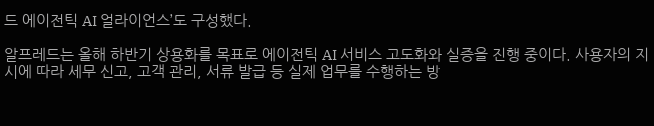드 에이전틱 AI 얼라이언스’도 구성했다.

알프레드는 올해 하반기 상용화를 목표로 에이전틱 AI 서비스 고도화와 실증을 진행 중이다. 사용자의 지시에 따라 세무 신고, 고객 관리, 서류 발급 등 실제 업무를 수행하는 방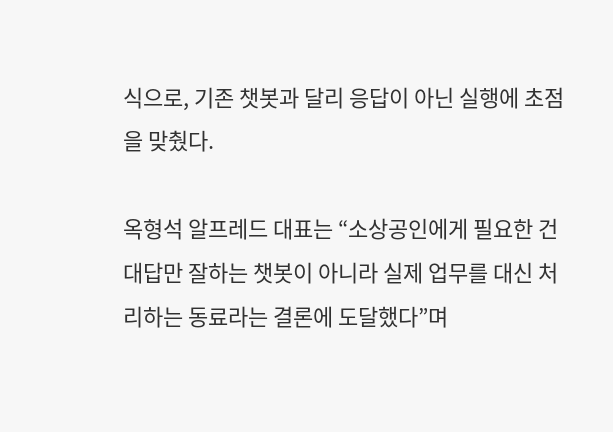식으로, 기존 챗봇과 달리 응답이 아닌 실행에 초점을 맞췄다.

옥형석 알프레드 대표는 “소상공인에게 필요한 건 대답만 잘하는 챗봇이 아니라 실제 업무를 대신 처리하는 동료라는 결론에 도달했다”며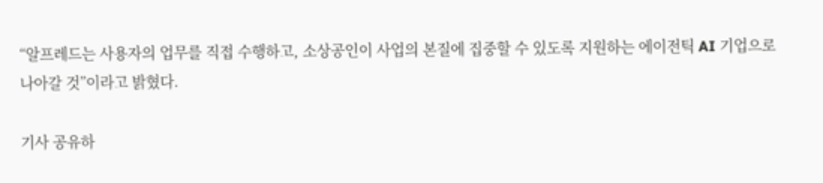“알프레드는 사용자의 업무를 직접 수행하고, 소상공인이 사업의 본질에 집중할 수 있도록 지원하는 에이전틱 AI 기업으로 나아갈 것”이라고 밝혔다.

기사 공유하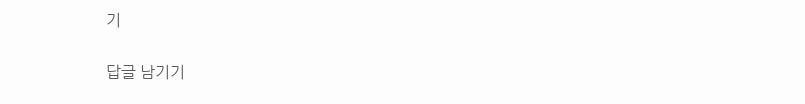기

답글 남기기